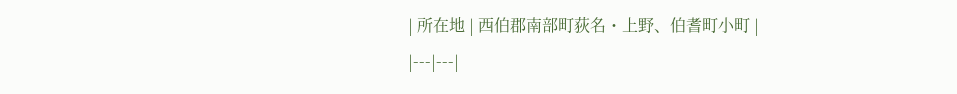| 所在地 | 西伯郡南部町荻名・上野、伯耆町小町 |
|---|---|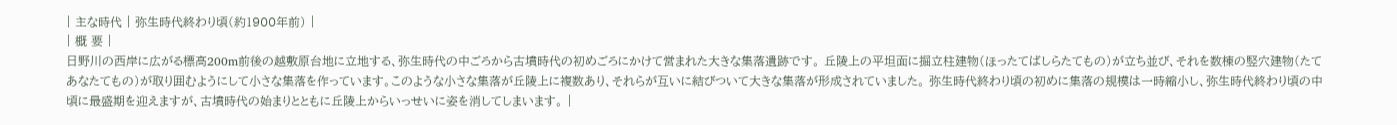| 主な時代 | 弥生時代終わり頃(約1900年前) |
| 概 要 |
日野川の西岸に広がる標高200m前後の越敷原台地に立地する、弥生時代の中ごろから古墳時代の初めごろにかけて営まれた大きな集落遺跡です。 丘陵上の平坦面に掘立柱建物(ほったてばしらたてもの)が立ち並び、それを数棟の竪穴建物(たてあなたてもの)が取り囲むようにして小さな集落を作っています。このような小さな集落が丘陵上に複数あり、それらが互いに結びついて大きな集落が形成されていました。 弥生時代終わり頃の初めに集落の規模は一時縮小し、弥生時代終わり頃の中頃に最盛期を迎えますが、古墳時代の始まりとともに丘陵上からいっせいに姿を消してしまいます。 |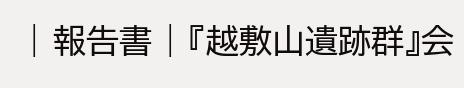| 報告書 | 『越敷山遺跡群』会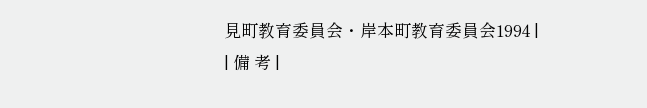見町教育委員会・岸本町教育委員会1994 |
| 備 考 |